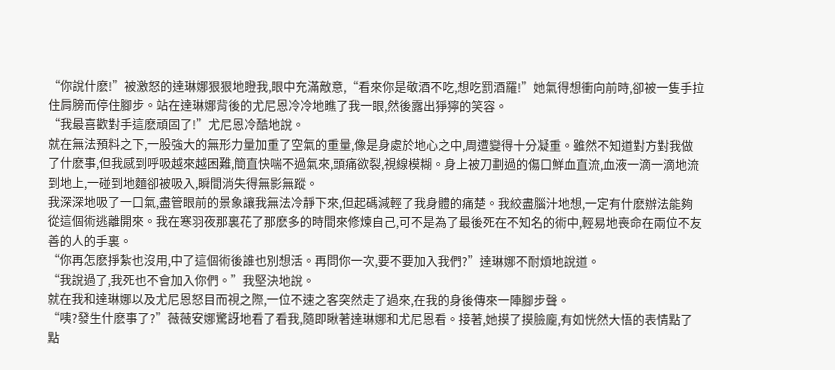“你說什麽!”被激怒的達琳娜狠狠地瞪我,眼中充滿敵意,“看來你是敬酒不吃,想吃罰酒羅!”她氣得想衝向前時,卻被一隻手拉住肩膀而停住腳步。站在達琳娜背後的尤尼恩冷冷地瞧了我一眼,然後露出猙獰的笑容。
“我最喜歡對手這麽頑固了!”尤尼恩冷酷地說。
就在無法預料之下,一股強大的無形力量加重了空氣的重量,像是身處於地心之中,周遭變得十分凝重。雖然不知道對方對我做了什麽事,但我感到呼吸越來越困難,簡直快喘不過氣來,頭痛欲裂,視線模糊。身上被刀劃過的傷口鮮血直流,血液一滴一滴地流到地上,一碰到地麵卻被吸入,瞬間消失得無影無蹤。
我深深地吸了一口氣,盡管眼前的景象讓我無法冷靜下來,但起碼減輕了我身體的痛楚。我絞盡腦汁地想,一定有什麽辦法能夠從這個術逃離開來。我在寒羽夜那裏花了那麽多的時間來修煉自己,可不是為了最後死在不知名的術中,輕易地喪命在兩位不友善的人的手裏。
“你再怎麽掙紮也沒用,中了這個術後誰也別想活。再問你一次,要不要加入我們?”達琳娜不耐煩地說道。
“我說過了,我死也不會加入你們。”我堅決地說。
就在我和達琳娜以及尤尼恩怒目而視之際,一位不速之客突然走了過來,在我的身後傳來一陣腳步聲。
“咦?發生什麽事了?”薇薇安娜驚訝地看了看我,隨即瞅著達琳娜和尤尼恩看。接著,她摸了摸臉龐,有如恍然大悟的表情點了點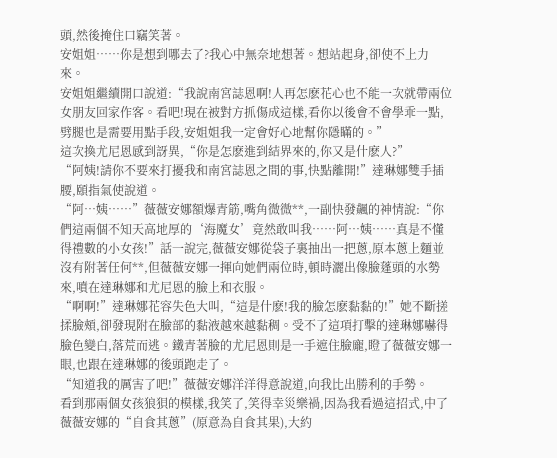頭,然後掩住口竊笑著。
安姐姐……你是想到哪去了?我心中無奈地想著。想站起身,卻使不上力來。
安姐姐繼續開口說道:“我說南宮誌恩啊!人再怎麽花心也不能一次就帶兩位女朋友回家作客。看吧!現在被對方抓傷成這樣,看你以後會不會學乖一點,劈腿也是需要用點手段,安姐姐我一定會好心地幫你隱瞞的。”
這次換尤尼恩感到訝異,“你是怎麽進到結界來的,你又是什麽人?”
“阿姨!請你不要來打擾我和南宮誌恩之間的事,快點離開!”達琳娜雙手插腰,頤指氣使說道。
“阿…姨……”薇薇安娜額爆青筋,嘴角微微**,一副快發飆的神情說:“你們這兩個不知天高地厚的‘海魔女’竟然敢叫我……阿…姨……真是不懂得禮數的小女孩!”話一說完,薇薇安娜從袋子裏抽出一把蔥,原本蔥上麵並沒有附著任何**,但薇薇安娜一揮向她們兩位時,頓時灑出像臉蓬頭的水勢來,噴在達琳娜和尤尼恩的臉上和衣服。
“啊啊!”達琳娜花容失色大叫,“這是什麽!我的臉怎麽黏黏的!”她不斷搓揉臉頰,卻發現附在臉部的黏液越來越黏稠。受不了這項打擊的達琳娜嚇得臉色變白,落荒而逃。鐵青著臉的尤尼恩則是一手遮住臉龐,瞪了薇薇安娜一眼,也跟在達琳娜的後頭跑走了。
“知道我的厲害了吧!”薇薇安娜洋洋得意說道,向我比出勝利的手勢。
看到那兩個女孩狼狽的模樣,我笑了,笑得幸災樂禍,因為我看過這招式,中了薇薇安娜的“自食其蔥”(原意為自食其果),大約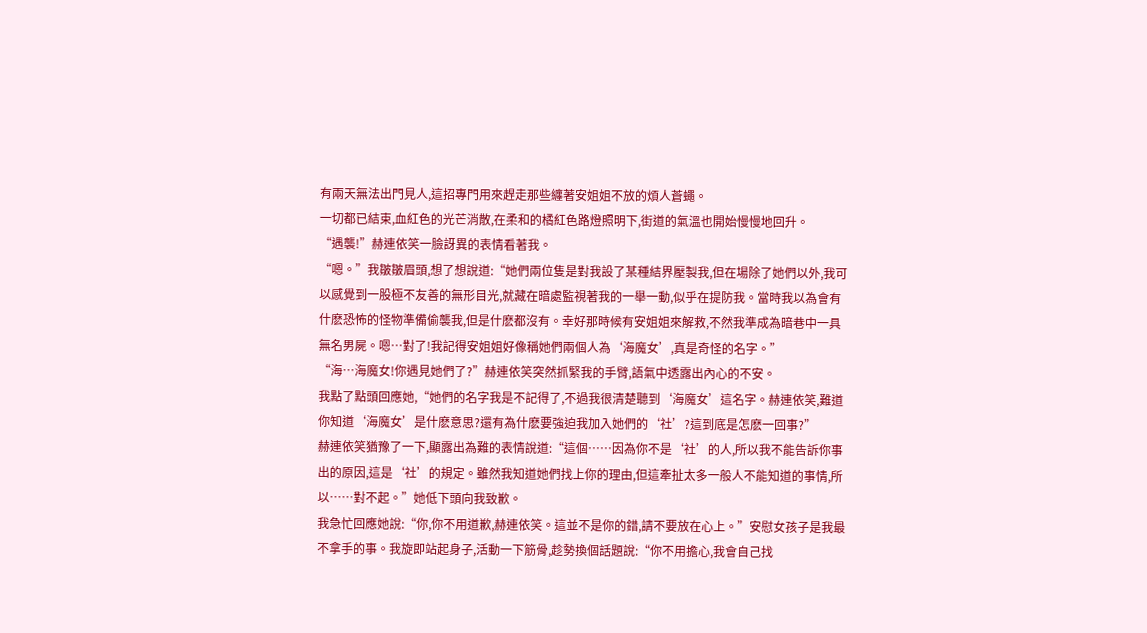有兩天無法出門見人,這招專門用來趕走那些纏著安姐姐不放的煩人蒼蠅。
一切都已結束,血紅色的光芒消散,在柔和的橘紅色路燈照明下,街道的氣溫也開始慢慢地回升。
“遇襲!”赫連依笑一臉訝異的表情看著我。
“嗯。”我皺皺眉頭,想了想說道:“她們兩位隻是對我設了某種結界壓製我,但在場除了她們以外,我可以感覺到一股極不友善的無形目光,就藏在暗處監視著我的一舉一動,似乎在提防我。當時我以為會有什麽恐怖的怪物準備偷襲我,但是什麽都沒有。幸好那時候有安姐姐來解救,不然我準成為暗巷中一具無名男屍。嗯…對了!我記得安姐姐好像稱她們兩個人為‘海魔女’,真是奇怪的名字。”
“海…海魔女!你遇見她們了?”赫連依笑突然抓緊我的手臂,語氣中透露出內心的不安。
我點了點頭回應她,“她們的名字我是不記得了,不過我很清楚聽到‘海魔女’這名字。赫連依笑,難道你知道‘海魔女’是什麽意思?還有為什麽要強迫我加入她們的‘社’?這到底是怎麽一回事?”
赫連依笑猶豫了一下,顯露出為難的表情說道:“這個……因為你不是‘社’的人,所以我不能告訴你事出的原因,這是‘社’的規定。雖然我知道她們找上你的理由,但這牽扯太多一般人不能知道的事情,所以……對不起。”她低下頭向我致歉。
我急忙回應她說:“你,你不用道歉,赫連依笑。這並不是你的錯,請不要放在心上。”安慰女孩子是我最不拿手的事。我旋即站起身子,活動一下筋骨,趁勢換個話題說:“你不用擔心,我會自己找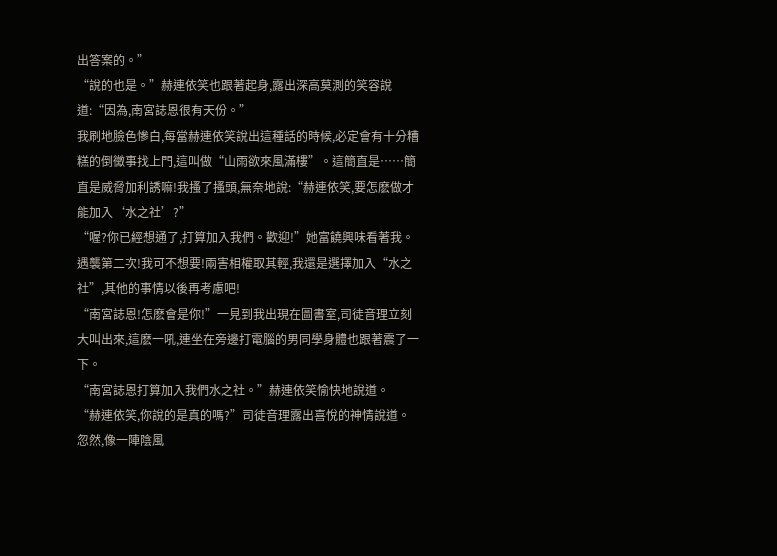出答案的。”
“說的也是。”赫連依笑也跟著起身,露出深高莫測的笑容說道:“因為,南宮誌恩很有天份。”
我刷地臉色慘白,每當赫連依笑說出這種話的時候,必定會有十分糟糕的倒黴事找上門,這叫做“山雨欲來風滿樓”。這簡直是……簡直是威脅加利誘嘛!我搔了搔頭,無奈地說:“赫連依笑,要怎麽做才能加入‘水之社’?”
“喔?你已經想通了,打算加入我們。歡迎!”她富饒興味看著我。
遇襲第二次!我可不想要!兩害相權取其輕,我還是選擇加入“水之社”,其他的事情以後再考慮吧!
“南宮誌恩!怎麽會是你!”一見到我出現在圖書室,司徒音理立刻大叫出來,這麽一吼,連坐在旁邊打電腦的男同學身體也跟著震了一下。
“南宮誌恩打算加入我們水之社。”赫連依笑愉快地說道。
“赫連依笑,你說的是真的嗎?”司徒音理露出喜悅的神情說道。忽然,像一陣陰風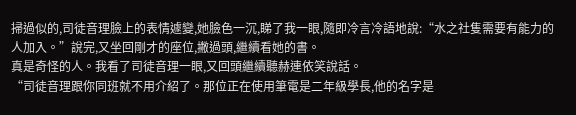掃過似的,司徒音理臉上的表情遽變,她臉色一沉,睇了我一眼,隨即冷言冷語地說:“水之社隻需要有能力的人加入。”說完,又坐回剛才的座位,撇過頭,繼續看她的書。
真是奇怪的人。我看了司徒音理一眼,又回頭繼續聽赫連依笑說話。
“司徒音理跟你同班就不用介紹了。那位正在使用筆電是二年級學長,他的名字是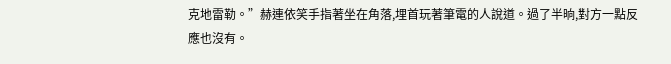克地雷勒。”赫連依笑手指著坐在角落,埋首玩著筆電的人說道。過了半晌,對方一點反應也沒有。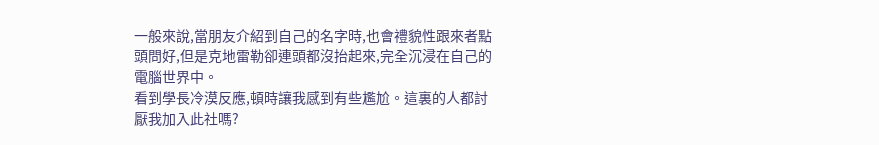一般來說,當朋友介紹到自己的名字時,也會禮貌性跟來者點頭問好,但是克地雷勒卻連頭都沒抬起來,完全沉浸在自己的電腦世界中。
看到學長冷漠反應,頓時讓我感到有些尷尬。這裏的人都討厭我加入此社嗎?